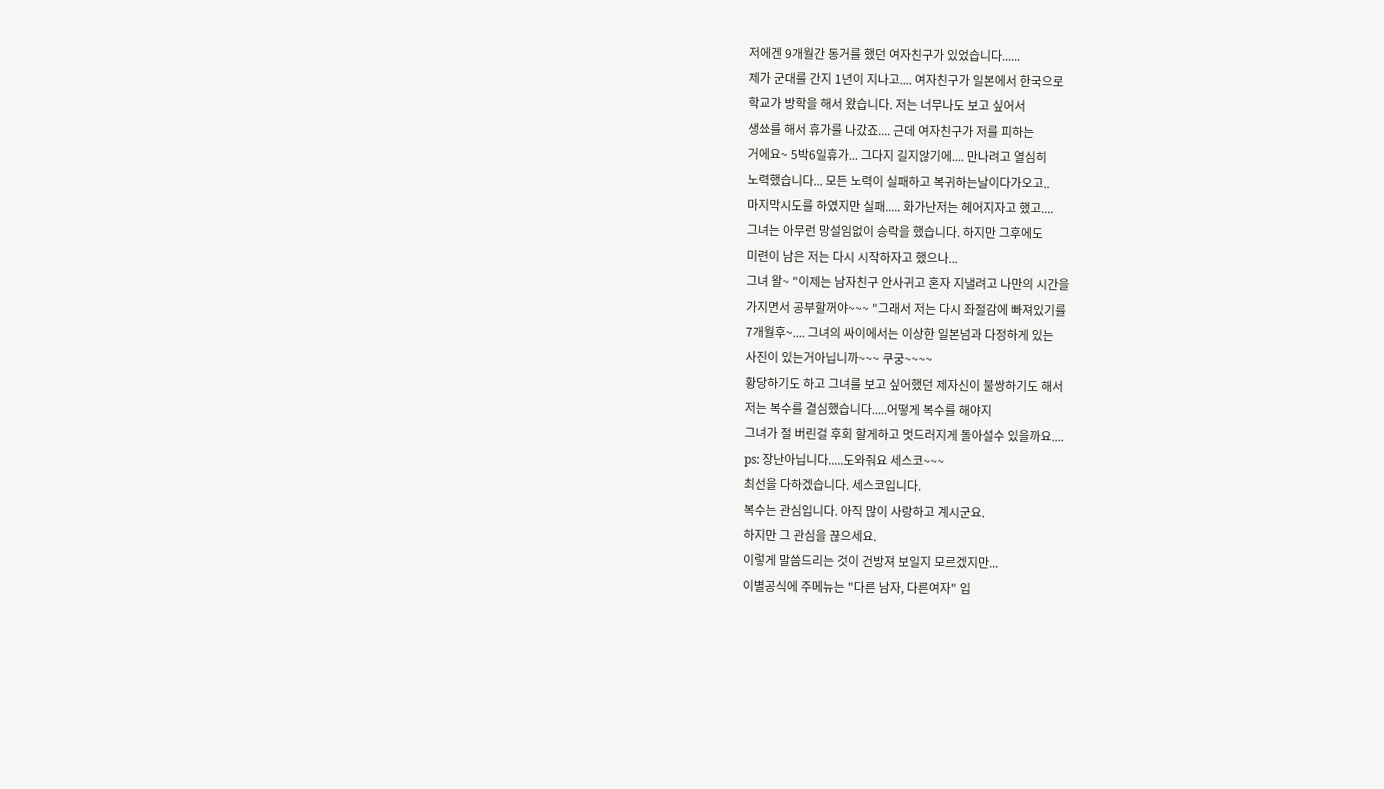저에겐 9개월간 동거를 했던 여자친구가 있었습니다......
제가 군대를 간지 1년이 지나고.... 여자친구가 일본에서 한국으로
학교가 방학을 해서 왔습니다. 저는 너무나도 보고 싶어서
생쑈를 해서 휴가를 나갔죠.... 근데 여자친구가 저를 피하는
거에요~ 5박6일휴가... 그다지 길지않기에.... 만나려고 열심히
노력했습니다... 모든 노력이 실패하고 복귀하는날이다가오고..
마지막시도를 하였지만 실패..... 화가난저는 헤어지자고 했고....
그녀는 아무런 망설임없이 승락을 했습니다. 하지만 그후에도
미련이 남은 저는 다시 시작하자고 했으나...
그녀 왈~ "이제는 남자친구 안사귀고 혼자 지낼려고 나만의 시간을
가지면서 공부할꺼야~~~ "그래서 저는 다시 좌절감에 빠져있기를
7개월후~.... 그녀의 싸이에서는 이상한 일본넘과 다정하게 있는
사진이 있는거아닙니까~~~ 쿠궁~~~~
황당하기도 하고 그녀를 보고 싶어했던 제자신이 불쌍하기도 해서
저는 복수를 결심했습니다.....어떻게 복수를 해야지
그녀가 절 버린걸 후회 할게하고 멋드러지게 돌아설수 있을까요....
ps: 장난아닙니다.....도와줘요 세스코~~~
최선을 다하겠습니다. 세스코입니다.
복수는 관심입니다. 아직 많이 사랑하고 계시군요.
하지만 그 관심을 끊으세요.
이렇게 말씀드리는 것이 건방져 보일지 모르겠지만...
이별공식에 주메뉴는 "다른 남자, 다른여자" 입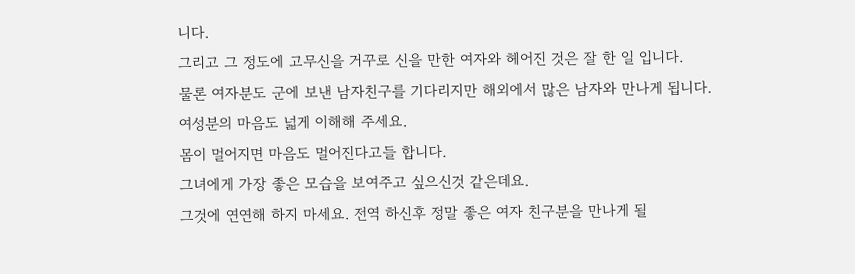니다.
그리고 그 정도에 고무신을 거꾸로 신을 만한 여자와 헤어진 것은 잘 한 일 입니다.
물론 여자분도 군에 보낸 남자친구를 기다리지만 해외에서 많은 남자와 만나게 됩니다. 여성분의 마음도 넓게 이해해 주세요.
몸이 멀어지면 마음도 멀어진다고들 합니다.
그녀에게 가장 좋은 모습을 보여주고 싶으신것 같은데요.
그것에 연연해 하지 마세요. 전역 하신후 정말 좋은 여자 친구분을 만나게 될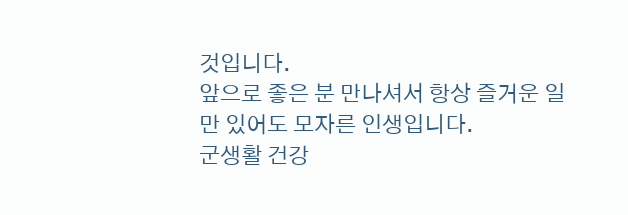것입니다.
앞으로 좋은 분 만나셔서 항상 즐거운 일만 있어도 모자른 인생입니다.
군생활 건강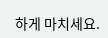하게 마치세요.